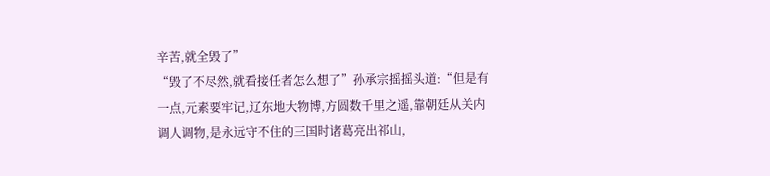辛苦,就全毁了”
“毁了不尽然,就看接任者怎么想了”孙承宗摇摇头道:“但是有一点,元素要牢记,辽东地大物博,方圆数千里之遥,靠朝廷从关内调人调物,是永远守不住的三国时诸葛亮出祁山,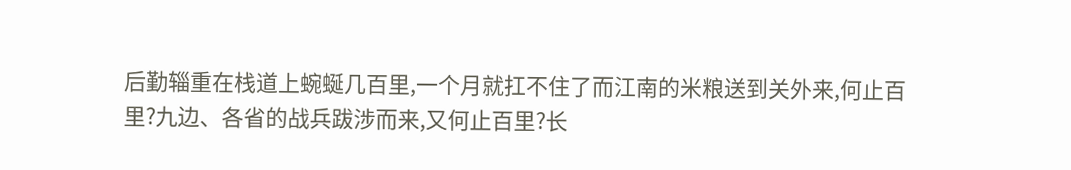后勤辎重在栈道上蜿蜒几百里,一个月就扛不住了而江南的米粮送到关外来,何止百里?九边、各省的战兵跋涉而来,又何止百里?长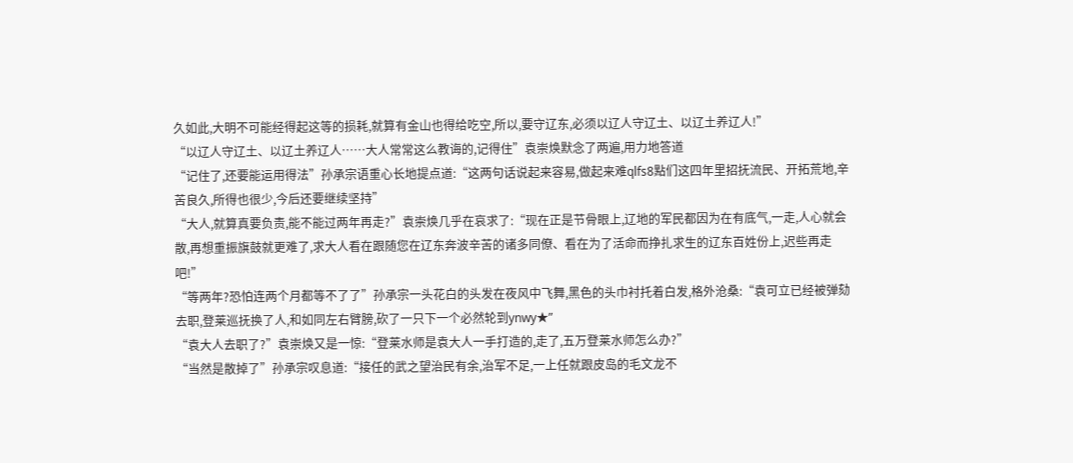久如此,大明不可能经得起这等的损耗,就算有金山也得给吃空,所以,要守辽东,必须以辽人守辽土、以辽土养辽人!”
“以辽人守辽土、以辽土养辽人……大人常常这么教诲的,记得住”袁崇焕默念了两遍,用力地答道
“记住了,还要能运用得法”孙承宗语重心长地提点道:“这两句话说起来容易,做起来难qlfs8點们这四年里招抚流民、开拓荒地,辛苦良久,所得也很少,今后还要继续坚持”
“大人,就算真要负责,能不能过两年再走?”袁崇焕几乎在哀求了:“现在正是节骨眼上,辽地的军民都因为在有底气,一走,人心就会散,再想重振旗鼓就更难了,求大人看在跟随您在辽东奔波辛苦的诸多同僚、看在为了活命而挣扎求生的辽东百姓份上,迟些再走吧!”
“等两年?恐怕连两个月都等不了了”孙承宗一头花白的头发在夜风中飞舞,黑色的头巾衬托着白发,格外沧桑:“袁可立已经被弹劾去职,登莱巡抚换了人,和如同左右臂膀,砍了一只下一个必然轮到ynwy★”
“袁大人去职了?”袁崇焕又是一惊:“登莱水师是袁大人一手打造的,走了,五万登莱水师怎么办?”
“当然是散掉了”孙承宗叹息道:“接任的武之望治民有余,治军不足,一上任就跟皮岛的毛文龙不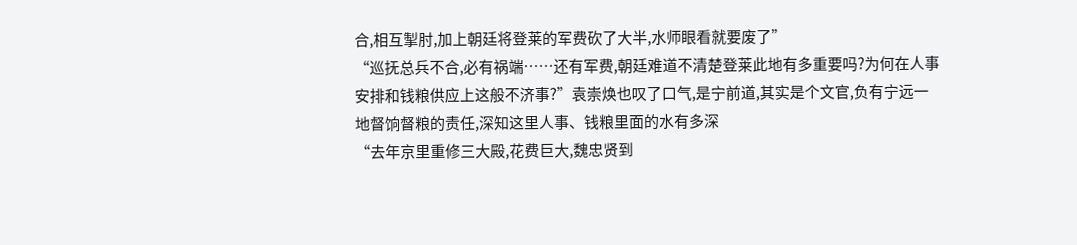合,相互掣肘,加上朝廷将登莱的军费砍了大半,水师眼看就要废了”
“巡抚总兵不合,必有祸端……还有军费,朝廷难道不清楚登莱此地有多重要吗?为何在人事安排和钱粮供应上这般不济事?”袁崇焕也叹了口气,是宁前道,其实是个文官,负有宁远一地督饷督粮的责任,深知这里人事、钱粮里面的水有多深
“去年京里重修三大殿,花费巨大,魏忠贤到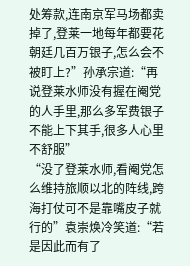处筹款,连南京军马场都卖掉了,登莱一地每年都要花朝廷几百万银子,怎么会不被盯上?”孙承宗道:“再说登莱水师没有握在阉党的人手里,那么多军费银子不能上下其手,很多人心里不舒服”
“没了登莱水师,看阉党怎么维持旅顺以北的阵线,跨海打仗可不是靠嘴皮子就行的”袁崇焕冷笑道:“若是因此而有了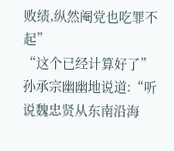败绩,纵然阉党也吃罪不起”
“这个已经计算好了”孙承宗幽幽地说道:“听说魏忠贤从东南沿海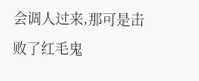会调人过来,那可是击败了红毛鬼